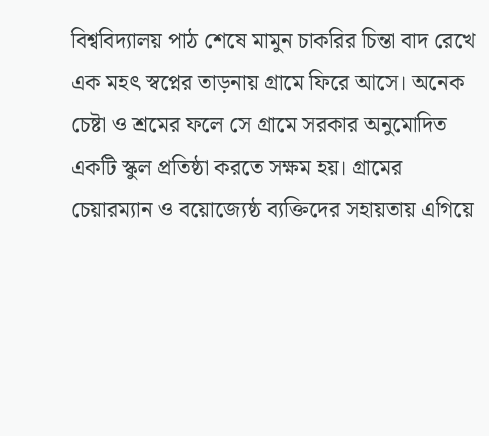বিশ্ববিদ্যালয় পাঠ শেষে মামুন চাকরির চিন্তা বাদ রেখে এক মহৎ স্বপ্নের তাড়নায় গ্রামে ফিরে আসে। অনেক চেষ্টা ও শ্রমের ফলে সে গ্রামে সরকার অনুমোদিত একটি স্কুল প্রতিষ্ঠা করতে সক্ষম হয়। গ্রামের চেয়ারম্যান ও বয়োজ্যেষ্ঠ ব্যক্তিদের সহায়তায় এগিয়ে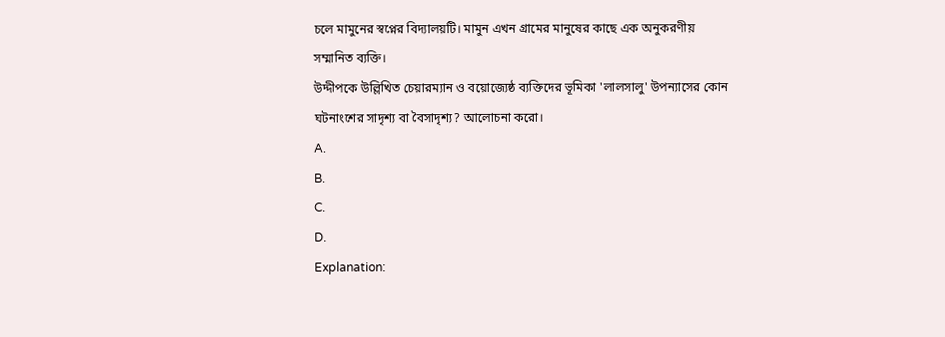চলে মামুনের স্বপ্নের বিদ্যালয়টি। মামুন এখন গ্রামের মানুষের কাছে এক অনুকরণীয় সম্মানিত ব্যক্তি।
উদ্দীপকে উল্লিখিত চেয়ারম্যান ও বয়োজ্যেষ্ঠ ব্যক্তিদের ভূমিকা 'লালসালু' উপন্যাসের কোন ঘটনাংশের সাদৃশ্য বা বৈসাদৃশ্য? আলোচনা করো।
A.
B.
C.
D.
Explanation: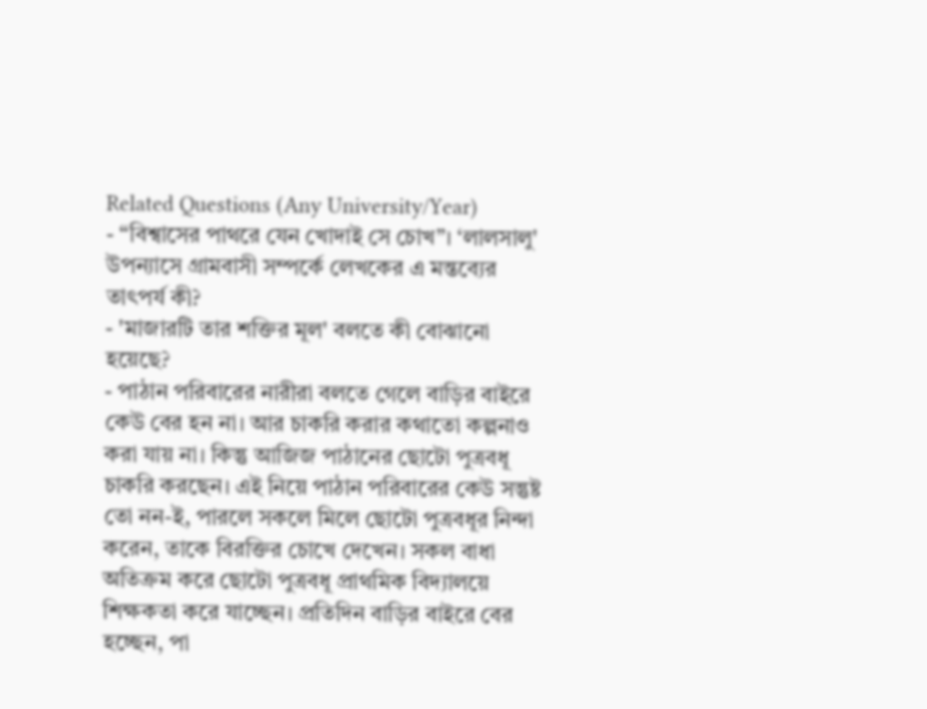Related Questions (Any University/Year)
- “বিশ্বাসের পাথরে যেন খোদাই সে চোখ”। ‘লালসালু' উপন্যাসে গ্রামবাসী সম্পর্কে লেখকের এ মন্তব্যের তাৎপর্য কী?
- 'মাজারটি তার শক্তির মূল' বলতে কী বোঝানো হয়েছে?
- পাঠান পরিবারের নারীরা বলতে গেলে বাড়ির বাইরে কেউ বের হন না। আর চাকরি করার কথাতো কল্পনাও করা যায় না। কিন্তু আজিজ পাঠানের ছোটো পুত্রবধূ চাকরি করছেন। এই নিয়ে পাঠান পরিবারের কেউ সন্তুষ্ট তো নন-ই, পারলে সকলে মিলে ছোটো পুত্রবধূর নিন্দা করেন, তাকে বিরক্তির চোখে দেখেন। সকল বাধা অতিক্রম করে ছোটো পুত্রবধূ প্রাথমিক বিদ্যালয়ে শিক্ষকতা করে যাচ্ছেন। প্রতিদিন বাড়ির বাইরে বের হচ্ছেন, পা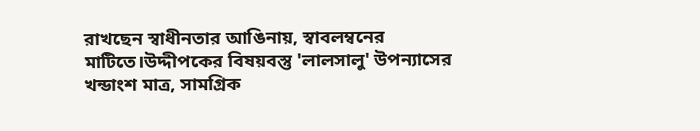রাখছেন স্বাধীনতার আঙিনায়, স্বাবলম্বনের মাটিতে।উদ্দীপকের বিষয়বস্তু 'লালসালু' উপন্যাসের খন্ডাংশ মাত্র, সামগ্রিক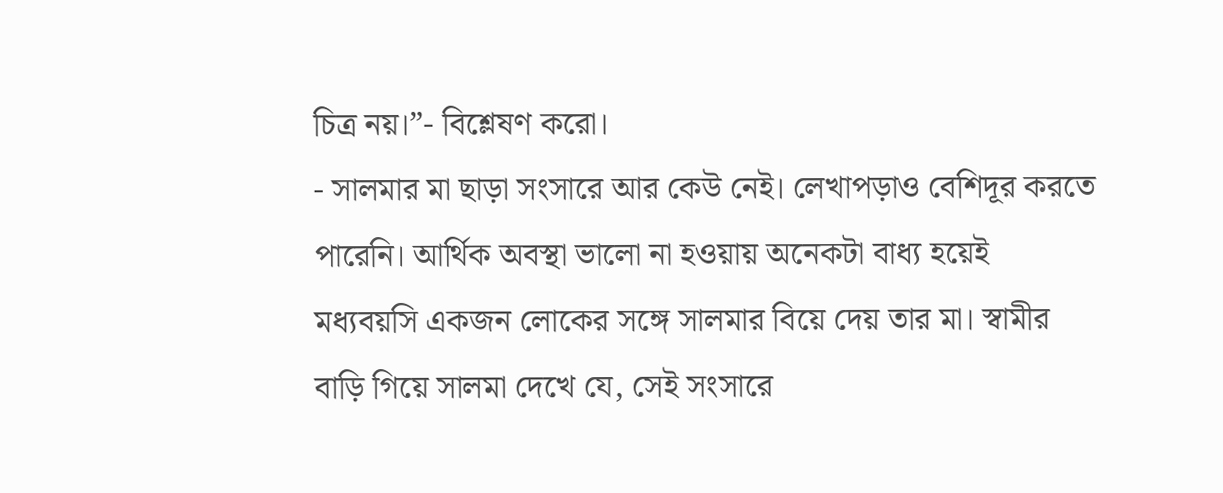চিত্র নয়।”- বিশ্লেষণ করো।
- সালমার মা ছাড়া সংসারে আর কেউ নেই। লেখাপড়াও বেশিদূর করতে পারেনি। আর্থিক অবস্থা ভালো না হওয়ায় অনেকটা বাধ্য হয়েই মধ্যবয়সি একজন লোকের সঙ্গে সালমার বিয়ে দেয় তার মা। স্বামীর বাড়ি গিয়ে সালমা দেখে যে, সেই সংসারে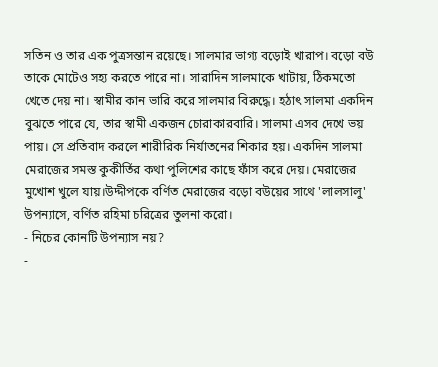সতিন ও তার এক পুত্রসন্তান রয়েছে। সালমার ভাগ্য বড়োই খারাপ। বড়ো বউ তাকে মোটেও সহ্য করতে পারে না। সারাদিন সালমাকে খাটায়, ঠিকমতো খেতে দেয় না। স্বামীর কান ভারি করে সালমার বিরুদ্ধে। হঠাৎ সালমা একদিন বুঝতে পারে যে, তার স্বামী একজন চোরাকারবারি। সালমা এসব দেখে ভয় পায়। সে প্রতিবাদ করলে শারীরিক নির্যাতনের শিকার হয়। একদিন সালমা মেরাজের সমস্ত কুকীর্তির কথা পুলিশের কাছে ফাঁস করে দেয়। মেরাজের মুখোশ খুলে যায়।উদ্দীপকে বর্ণিত মেরাজের বড়ো বউয়ের সাথে 'লালসালু' উপন্যাসে, বর্ণিত রহিমা চরিত্রের তুলনা করো।
- নিচের কোনটি উপন্যাস নয়?
-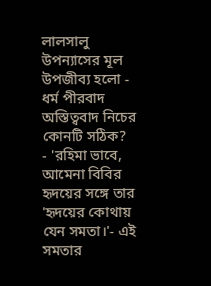লালসালু উপন্যাসের মূল উপজীব্য হলো - ধর্ম পীরবাদ অস্তিত্ববাদ নিচের কোনটি সঠিক?
- 'রহিমা ভাবে, আমেনা বিবির হৃদয়ের সঙ্গে তার 'হৃদয়ের কোথায় যেন সমতা।'- এই সমতার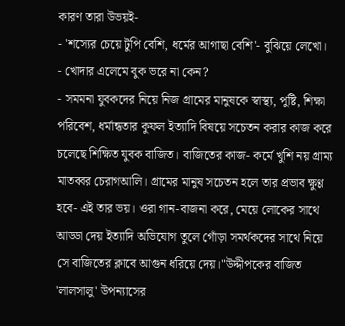কারণ তারা উভয়ই-
- 'শস্যের চেয়ে টুপি বেশি, ধর্মের আগাছা বেশি'- বুঝিয়ে লেখো।
- খোদার এলেমে বুক ভরে না কেন?
- সমমনা যুবকদের নিয়ে নিজ গ্রামের মানুষকে স্বাস্থ্য, পুষ্টি, শিক্ষা পরিবেশ, ধর্মান্ধতার কুফল ইত্যাদি বিষয়ে সচেতন করার কাজ করে চলেছে শিক্ষিত যুবক বাজিত। বাজিতের কাজ- কর্মে খুশি নয় গ্রাম্য মাতব্বর চেরাগআলি। গ্রামের মানুষ সচেতন হলে তার প্রভাব ক্ষুণ্ণ হবে- এই তার ভয়। ওরা গান-বাজনা করে, মেয়ে লোকের সাথে আড্ডা দেয় ইত্যাদি অভিযোগ তুলে গোঁড়া সমর্থকদের সাথে নিয়ে সে বাজিতের ক্লাবে আগুন ধরিয়ে দেয়।"উদ্দীপকের বাজিত 'লালসালু' উপন্যাসের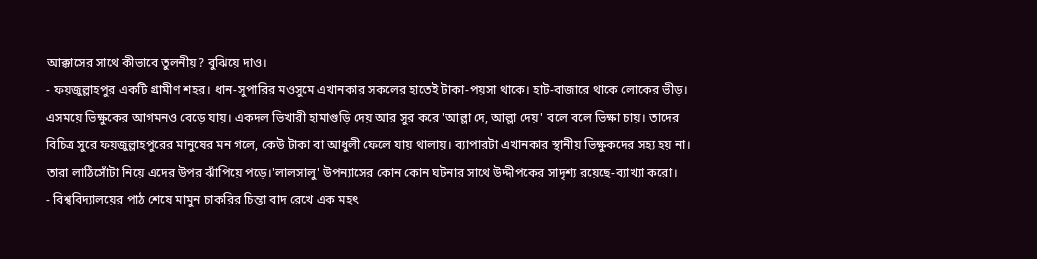আক্কাসের সাথে কীভাবে তুলনীয়? বুঝিয়ে দাও।
- ফয়জুল্লাহপুর একটি গ্রামীণ শহর। ধান-সুপারির মওসুমে এখানকার সকলের হাতেই টাকা-পয়সা থাকে। হাট-বাজারে থাকে লোকের ভীড়। এসময়ে ভিক্ষুকের আগমনও বেড়ে যায়। একদল ভিখারী হামাগুড়ি দেয় আর সুর করে 'আল্লা দে, আল্লা দেয়' বলে বলে ভিক্ষা চায়। তাদের বিচিত্র সুরে ফয়জুল্লাহপুরের মানুষের মন গলে, কেউ টাকা বা আধুলী ফেলে যায় থালায়। ব্যাপারটা এখানকার স্থানীয় ভিক্ষুকদের সহ্য হয় না। তারা লাঠিসোঁটা নিয়ে এদের উপর ঝাঁপিয়ে পড়ে।'লালসালু' উপন্যাসের কোন কোন ঘটনার সাথে উদ্দীপকের সাদৃশ্য রয়েছে-ব্যাখ্যা করো।
- বিশ্ববিদ্যালয়ের পাঠ শেষে মামুন চাকরির চিন্তা বাদ রেখে এক মহৎ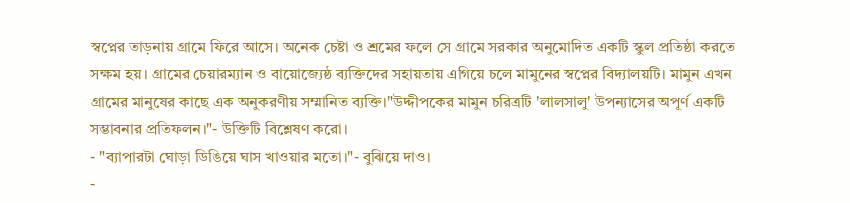স্বপ্নের তাড়নায় গ্রামে ফিরে আসে। অনেক চেষ্টা ও শ্রমের ফলে সে গ্রামে সরকার অনুমোদিত একটি স্কুল প্রতিষ্ঠা করতে সক্ষম হয়। গ্রামের চেয়ারম্যান ও বায়োজ্যেষ্ঠ ব্যক্তিদের সহায়তায় এগিয়ে চলে মামুনের স্বপ্নের বিদ্যালয়টি। মামুন এখন গ্রামের মানুষের কাছে এক অনুকরণীয় সম্মানিত ব্যক্তি।"উদ্দীপকের মামুন চরিত্রটি 'লালসালু' উপন্যাসের অপূর্ণ একটি সম্ভাবনার প্রতিফলন।"- উক্তিটি বিশ্লেষণ করো।
- "ব্যাপারটা ঘোড়া ডিঙিয়ে ঘাস খাওয়ার মতো।"- বুঝিয়ে দাও।
-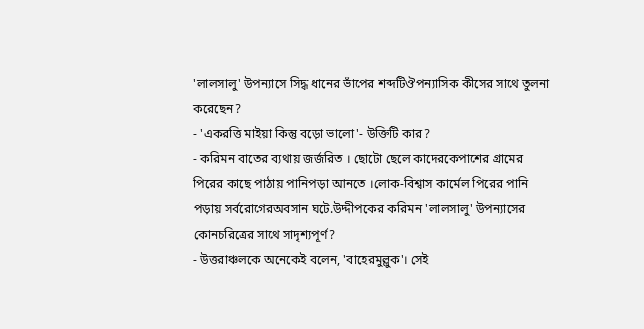'লালসালু' উপন্যাসে সিদ্ধ ধানের ভাঁপের শব্দটিঔপন্যাসিক কীসের সাথে তুলনা করেছেন?
- 'একরত্তি মাইয়া কিন্তু বড়ো ভালো'- উক্তিটি কার?
- করিমন বাতের ব্যথায় জর্জরিত । ছোটো ছেলে কাদেরকেপাশের গ্রামের পিরের কাছে পাঠায় পানিপড়া আনতে ।লোক-বিশ্বাস কার্মেল পিরের পানি পড়ায় সর্বরোগেরঅবসান ঘটে.উদ্দীপকের করিমন 'লালসালু' উপন্যাসের কোনচরিত্রের সাথে সাদৃশ্যপূর্ণ?
- উত্তরাঞ্চলকে অনেকেই বলেন, 'বাহেরমুল্লুক'। সেই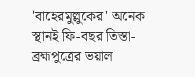'বাহেরমুল্লুকের' অনেক স্থানই ফি-বছর তিস্তা-ব্রহ্মপুত্রের ভয়াল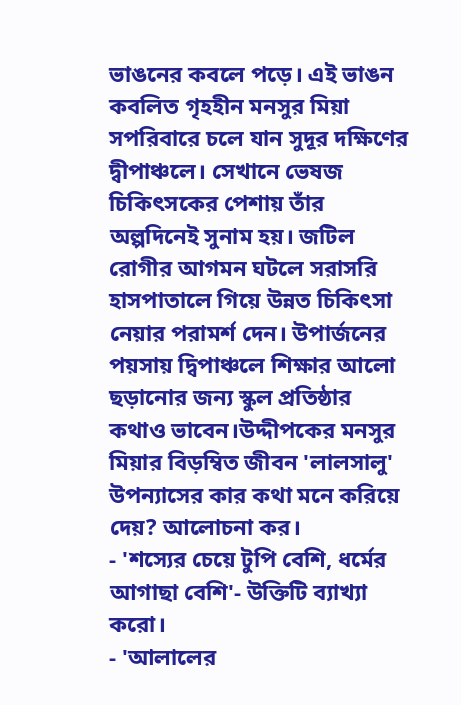ভাঙনের কবলে পড়ে। এই ভাঙন কবলিত গৃহহীন মনসুর মিয়া সপরিবারে চলে যান সুদূর দক্ষিণের দ্বীপাঞ্চলে। সেখানে ভেষজ চিকিৎসকের পেশায় তাঁর অল্পদিনেই সুনাম হয়। জটিল রোগীর আগমন ঘটলে সরাসরি হাসপাতালে গিয়ে উন্নত চিকিৎসা নেয়ার পরামর্শ দেন। উপার্জনের পয়সায় দ্বিপাঞ্চলে শিক্ষার আলো ছড়ানোর জন্য স্কুল প্রতিষ্ঠার কথাও ভাবেন।উদ্দীপকের মনসুর মিয়ার বিড়ম্বিত জীবন 'লালসালু' উপন্যাসের কার কথা মনে করিয়ে দেয়? আলোচনা কর।
- 'শস্যের চেয়ে টুপি বেশি, ধর্মের আগাছা বেশি'- উক্তিটি ব্যাখ্যা করো।
- 'আলালের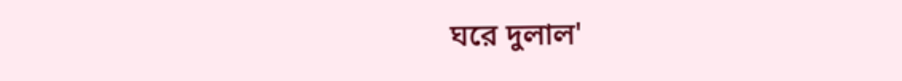ঘরে দুলাল'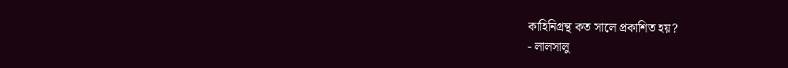কাহিনিগ্রন্থ কত সালে প্রকাশিত হয়?
- লালসালু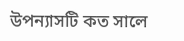উপন্যাসটি কত সালে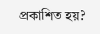প্রকাশিত হয়?